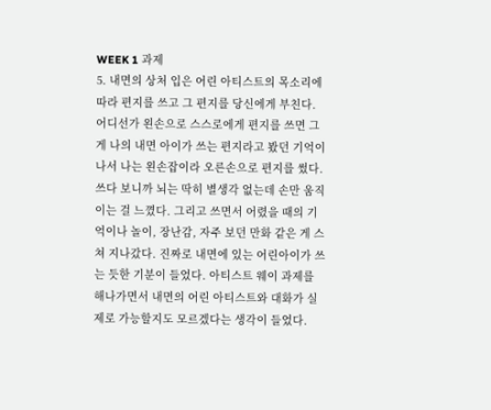WEEK 1 과제
5. 내면의 상처 입은 어린 아티스트의 목소리에 따라 편지를 쓰고 그 편지를 당신에게 부친다.
어디선가 왼손으로 스스로에게 편지를 쓰면 그게 나의 내면 아이가 쓰는 편지라고 봤던 기억이 나서 나는 왼손잡이라 오른손으로 편지를 썼다. 쓰다 보니까 뇌는 딱히 별생각 없는데 손만 움직이는 걸 느꼈다. 그리고 쓰면서 어렸을 때의 기억이나 놀이, 장난감, 자주 보던 만화 같은 게 스쳐 지나갔다. 진짜로 내면에 있는 어린아이가 쓰는 듯한 기분이 들었다. 아티스트 웨이 과제를 해나가면서 내면의 어린 아티스트와 대화가 실제로 가능할지도 모르겠다는 생각이 들었다.